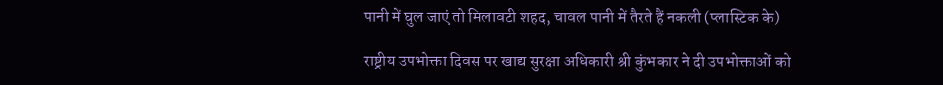पानी में घुल जाएं तो मिलावटी शहद, चावल पानी में तैरते हैं नकली (प्लास्टिक के)

राष्ट्रीय उपभोक्ता दिवस पर खाद्य सुरक्षा अधिकारी श्री कुंभकार ने दी उपभोक्ताओं को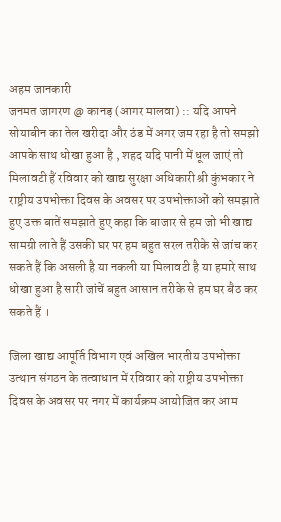अहम जानकारी
जनमत जागरण @ कानड़ (आगर मालवा) :: यदि आपने सोयाबीन का तेल खरीदा और ठंड में अगर जम रहा है तो समझो आपके साथ धोखा हुआ है , शहद यदि पानी में धूल जाएं तो मिलावटी हैं रविवार को खाद्य सुरक्षा अधिकारी श्री कुंभकार ने राष्ट्रीय उपभोक्ता दिवस के अवसर पर उपभोक्ताओं को समझाते हुए उक्त बातें समझाते हुए कहा कि बाजार से हम जो भी खाद्य सामग्री लाते हैं उसकी घर पर हम बहुत सरल तरीके से जांच कर सकते हैं कि असली है या नकली या मिलावटी है या हमारे साथ धोखा हुआ है सारी जांचें बहुत आसान तरीके से हम घर बैठ कर सकते हैं ।

जिला खाद्य आपूर्ति विभाग एवं अखिल भारतीय उपभोक्ता उत्थान संगठन के तत्वाधान में रविवार को राष्ट्रीय उपभोक्ता दिवस के अवसर पर नगर में कार्यक्रम आयोजित कर आम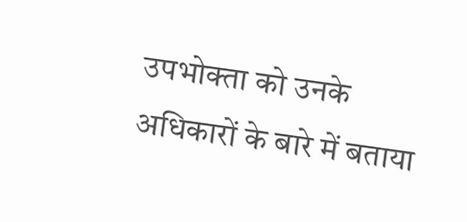उपभोक्ता को उनके अधिकारों के बारे में बताया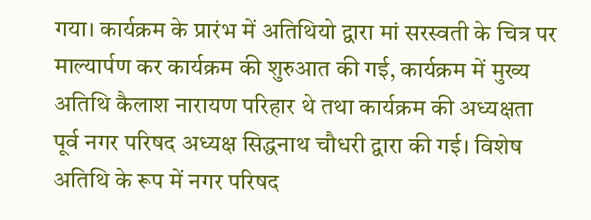गया। कार्यक्रम के प्रारंभ में अतिथियो द्वारा मां सरस्वती के चित्र पर माल्यार्पण कर कार्यक्रम की शुरुआत की गई, कार्यक्रम में मुख्य अतिथि कैलाश नारायण परिहार थे तथा कार्यक्रम की अध्यक्षता पूर्व नगर परिषद अध्यक्ष सिद्धनाथ चौधरी द्वारा की गई। विशेष अतिथि के रूप में नगर परिषद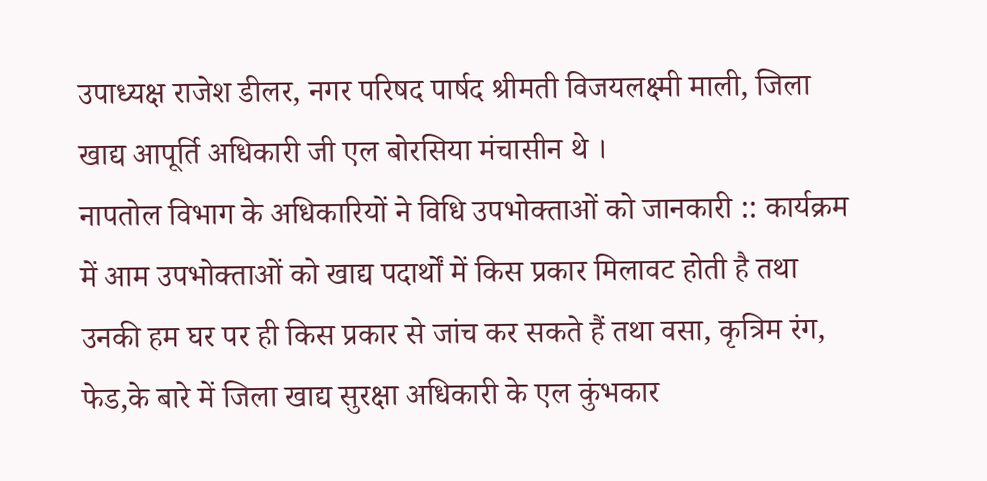उपाध्यक्ष राजेश डीलर, नगर परिषद पार्षद श्रीमती विजयलक्ष्मी माली, जिला खाद्य आपूर्ति अधिकारी जी एल बोरसिया मंचासीन थे ।
नापतोल विभाग के अधिकारियों ने विधि उपभोक्ताओं को जानकारी :: कार्यक्रम में आम उपभोक्ताओं को खाद्य पदार्थों में किस प्रकार मिलावट होती है तथा उनकी हम घर पर ही किस प्रकार से जांच कर सकते हैं तथा वसा, कृत्रिम रंग, फेड,के बारे में जिला खाद्य सुरक्षा अधिकारी के एल कुंभकार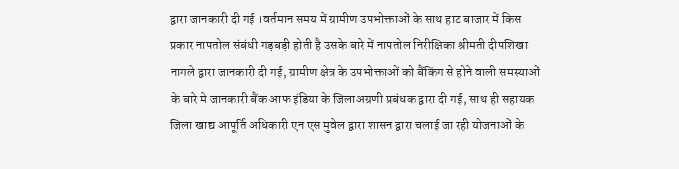द्वारा जानकारी दी गई ।वर्तमान समय में ग्रामीण उपभोक्ताओं के साथ हाट बाजार में किस प्रकार नापतोल संबंधी गड़बड़ी होती है उसके बारे में नापतोल निरीक्षिका श्रीमती दीपशिखा नागले द्वारा जानकारी दी गई, ग्रामीण क्षेत्र के उपभोक्ताओं को बैंकिंग से होने वाली समस्याओं के बारे मे जानकारी बैंक आफ इंडिया के जिलाअग्रणी प्रबंधक द्वारा दी गई, साथ ही सहायक जिला खाद्य आपूर्ति अधिकारी एन एस मुवेल द्वारा शासन द्वारा चलाई जा रही योजनाओं के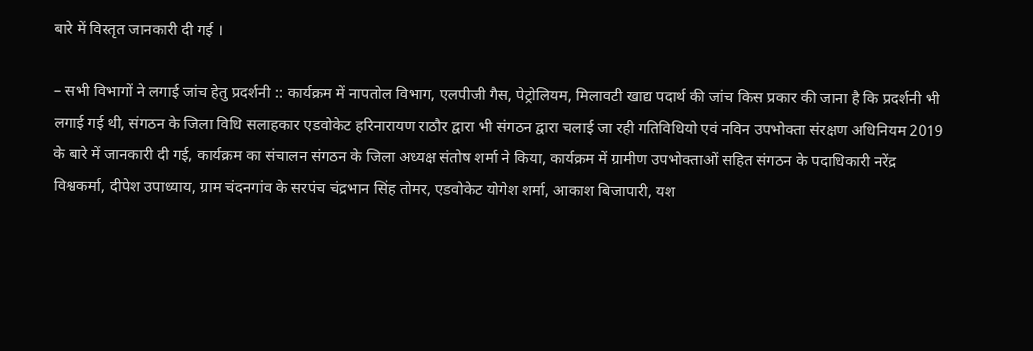बारे में विस्तृत जानकारी दी गई ।

– सभी विभागों ने लगाई जांच हेतु प्रदर्शनी :: कार्यक्रम में नापतोल विभाग, एलपीजी गैस, पेट्रोलियम, मिलावटी खाद्य पदार्थ की जांच किस प्रकार की जाना है कि प्रदर्शनी भी लगाई गई थी, संगठन के जिला विधि सलाहकार एडवोकेट हरिनारायण राठौर द्वारा भी संगठन द्वारा चलाई जा रही गतिविधियो एवं नविन उपभोक्ता संरक्षण अधिनियम 2019 के बारे में जानकारी दी गई, कार्यक्रम का संचालन संगठन के जिला अध्यक्ष संतोष शर्मा ने किया, कार्यक्रम में ग्रामीण उपभोक्ताओं सहित संगठन के पदाधिकारी नरेंद्र विश्वकर्मा, दीपेश उपाध्याय, ग्राम चंदनगांव के सरपंच चंद्रभान सिंह तोमर, एडवोकेट योगेश शर्मा, आकाश बिजापारी, यश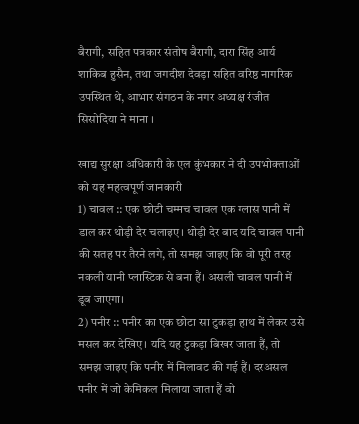बैरागी, सहित पत्रकार संतोष बैरागी, दारा सिंह आर्य शाकिब हुसैन, तथा जगदीश देवड़ा सहित वरिष्ठ नागरिक उपस्थित थे, आभार संगठन के नगर अध्यक्ष रंजीत सिसोदिया ने माना ।

खाद्य सुरक्षा अधिकारी के एल कुंभकार ने दी उपभोक्ताओं को यह महत्वपूर्ण जानकारी
1) चावल :: एक छोटी चम्मच चावल एक ग्लास पानी में डाल कर थोड़ी देर चलाइए। थोड़ी देर बाद यदि चावल पानी की सतह पर तैरने लगे, तो समझ जाइए कि वो पूरी तरह नकली यानी प्लास्टिक से बना हैं। असली चावल पानी में डूब जाएगा।
2) पनीर :: पनीर का एक छोटा सा टुकड़ा हाथ में लेकर उसे मसल कर देखिए। यदि यह टुकड़ा बिखर जाता हैं, तो समझ जाइए कि पनीर में मिलावट की गई हैं। दरअसल पनीर में जो केमिकल मिलाया जाता हैं वो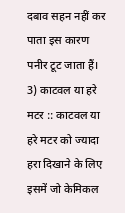दबाव सहन नहीं कर पाता इस कारण पनीर टूट जाता हैं।
3) काटवल या हरे मटर :: काटवल या हरे मटर को ज्यादा हरा दिखाने के लिए इसमें जो केमिकल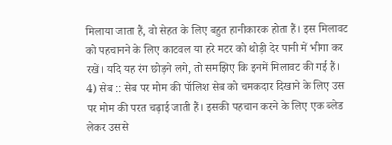मिलाया जाता हैं, वो सेहत के लिए बहुत हानीकारक होता हैं। इस मिलावट को पहचानने के लिए काटवल या हरे मटर को थोड़ी देर पानी में भीगा कर रखें। यदि यह रंग छोड़ने लगे, तो समझिए कि इनमें मिलावट की गई हैं।
4) सेब :: सेब पर मोम की पॉलिश सेब को चमकदार दिखाने के लिए उस पर मोम की परत चढ़ाई जाती हैं। इसकी पहचान करने के लिए एक ब्लेड लेकर उससे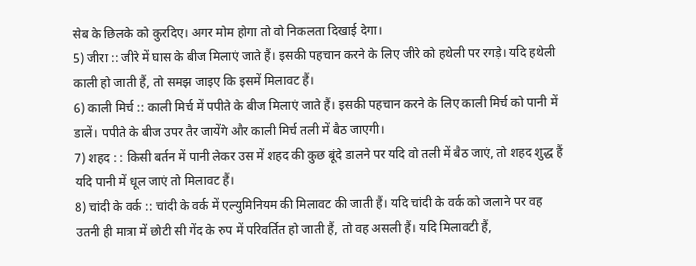सेब के छिलके को कुरदिए। अगर मोम होगा तो वो निकलता दिखाई देगा।
5) जीरा :: जीरे में घास के बीज मिलाएं जाते हैं। इसकी पहचान करने के लिए जीरे को हथेली पर रगड़े। यदि हथेली काली हो जाती हैं, तो समझ जाइए कि इसमें मिलावट हैं।
6) काली मिर्च :: काली मिर्च में पपीते के बीज मिलाएं जाते हैं। इसकी पहचान करने के लिए काली मिर्च को पानी में डालें। पपीते के बीज उपर तैर जायेंगे और काली मिर्च तली में बैठ जाएगी।
7) शहद : : किसी बर्तन में पानी लेकर उस में शहद की कुछ बूंदे डालने पर यदि वो तली में बैठ जाएं, तो शहद शुद्ध हैं यदि पानी में धूल जाएं तो मिलावट हैं।
8) चांदी के वर्क :: चांदी के वर्क में एल्युमिनियम की मिलावट की जाती हैं। यदि चांदी के वर्क को जलाने पर वह उतनी ही मात्रा में छोटी सी गेंद के रुप में परिवर्तित हो जाती हैं, तो वह असली हैं। यदि मिलावटी हैं,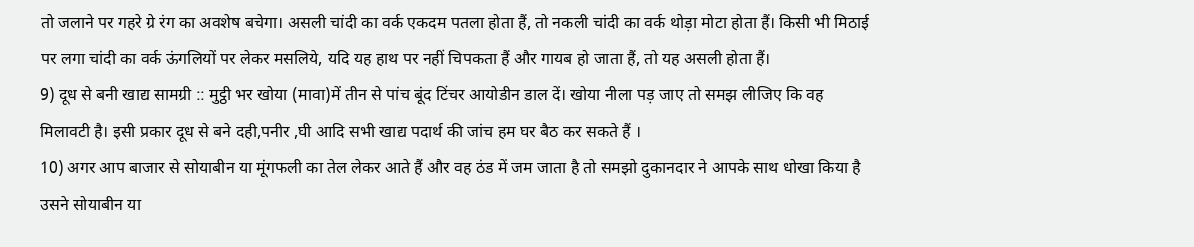तो जलाने पर गहरे ग्रे रंग का अवशेष बचेगा। असली चांदी का वर्क एकदम पतला होता हैं, तो नकली चांदी का वर्क थोड़ा मोटा होता हैं। किसी भी मिठाई पर लगा चांदी का वर्क ऊंगलियों पर लेकर मसलिये, यदि यह हाथ पर नहीं चिपकता हैं और गायब हो जाता हैं, तो यह असली होता हैं।
9) दूध से बनी खाद्य सामग्री :: मुट्ठी भर खोया (मावा)में तीन से पांच बूंद टिंचर आयोडीन डाल दें। खोया नीला पड़ जाए तो समझ लीजिए कि वह मिलावटी है। इसी प्रकार दूध से बने दही,पनीर ,घी आदि सभी खाद्य पदार्थ की जांच हम घर बैठ कर सकते हैं ।
10) अगर आप बाजार से सोयाबीन या मूंगफली का तेल लेकर आते हैं और वह ठंड में जम जाता है तो समझो दुकानदार ने आपके साथ धोखा किया है उसने सोयाबीन या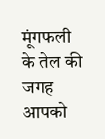मूंगफली के तेल की जगह आपको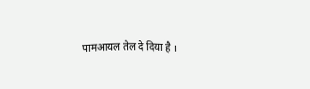पामआयल तेल दे दिया है ।